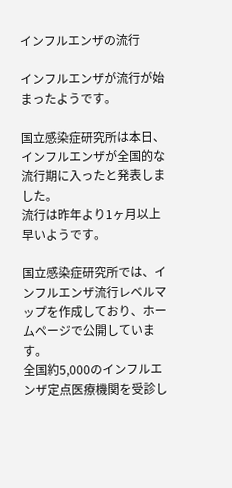インフルエンザの流行

インフルエンザが流行が始まったようです。

国立感染症研究所は本日、インフルエンザが全国的な流行期に入ったと発表しました。
流行は昨年より1ヶ月以上早いようです。

国立感染症研究所では、インフルエンザ流行レベルマップを作成しており、ホームページで公開しています。
全国約5,000のインフルエンザ定点医療機関を受診し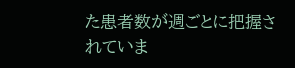た患者数が週ごとに把握されていま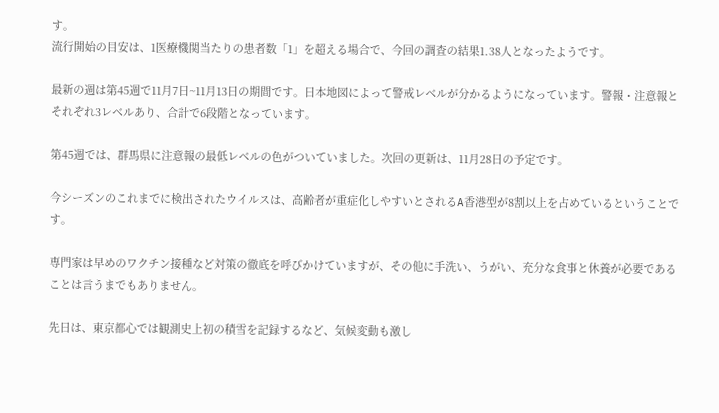す。
流行開始の目安は、1医療機関当たりの患者数「1」を超える場合で、今回の調査の結果1.38人となったようです。

最新の週は第45週で11月7日~11月13日の期間です。日本地図によって警戒レベルが分かるようになっています。警報・注意報とそれぞれ3レベルあり、合計で6段階となっています。

第45週では、群馬県に注意報の最低レベルの色がついていました。次回の更新は、11月28日の予定です。

今シーズンのこれまでに検出されたウイルスは、高齢者が重症化しやすいとされるA香港型が8割以上を占めているということです。

専門家は早めのワクチン接種など対策の徹底を呼びかけていますが、その他に手洗い、うがい、充分な食事と休養が必要であることは言うまでもありません。

先日は、東京都心では観測史上初の積雪を記録するなど、気候変動も激し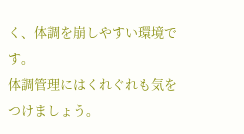く、体調を崩しやすい環境です。
体調管理にはくれぐれも気をつけましょう。